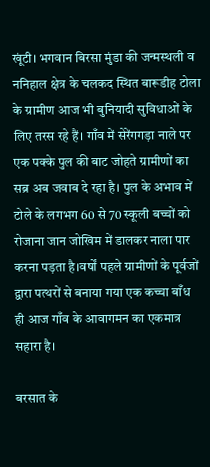खूंटी। भगवान बिरसा मुंडा की जन्मस्थली व ननिहाल क्षेत्र के चलकद स्थित बारूडीह टोला के ग्रामीण आज भी बुनियादी सुविधाओं के लिए तरस रहे हैं। गाँव में सेरेंगगड़ा नाले पर एक पक्के पुल की बाट जोहते ग्रामीणों का सब्र अब जवाब दे रहा है। पुल के अभाव में टोले के लगभग 60 से 70 स्कूली बच्चों को रोजाना जान जोखिम में डालकर नाला पार करना पड़ता है।वर्षों पहले ग्रामीणों के पूर्वजों द्वारा पत्थरों से बनाया गया एक कच्चा बाँध ही आज गाँव के आवागमन का एकमात्र सहारा है।

बरसात के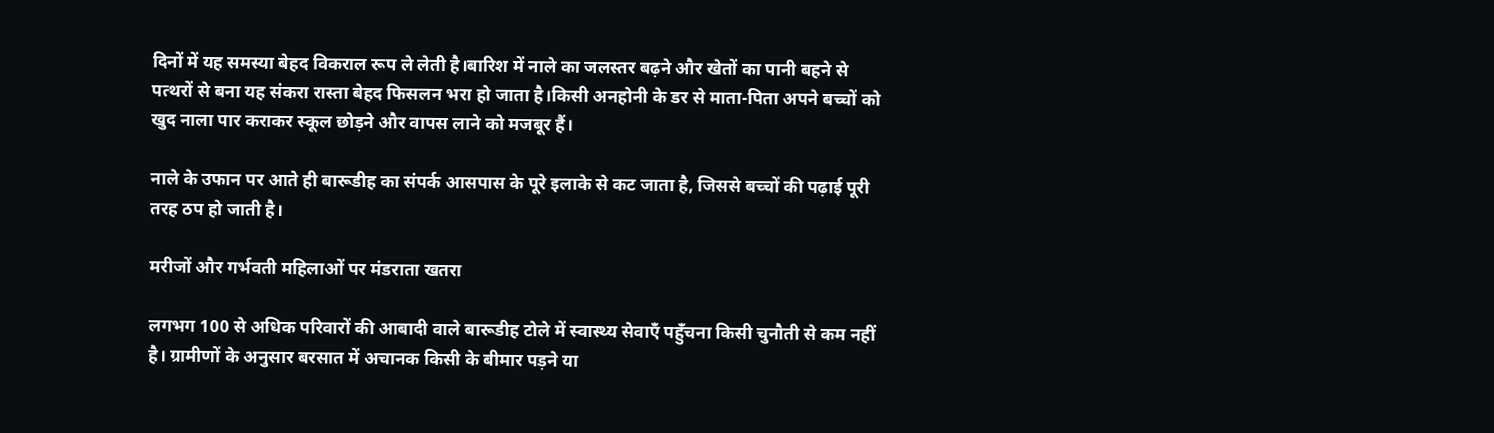दिनों में यह समस्या बेहद विकराल रूप ले लेती है।बारिश में नाले का जलस्तर बढ़ने और खेतों का पानी बहने से पत्थरों से बना यह संकरा रास्ता बेहद फिसलन भरा हो जाता है।किसी अनहोनी के डर से माता-पिता अपने बच्चों को खुद नाला पार कराकर स्कूल छोड़ने और वापस लाने को मजबूर हैं।

नाले के उफान पर आते ही बारूडीह का संपर्क आसपास के पूरे इलाके से कट जाता है, जिससे बच्चों की पढ़ाई पूरी तरह ठप हो जाती है।

मरीजों और गर्भवती महिलाओं पर मंडराता खतरा

लगभग 100 से अधिक परिवारों की आबादी वाले बारूडीह टोले में स्वास्थ्य सेवाएँ पहुँचना किसी चुनौती से कम नहीं है। ग्रामीणों के अनुसार बरसात में अचानक किसी के बीमार पड़ने या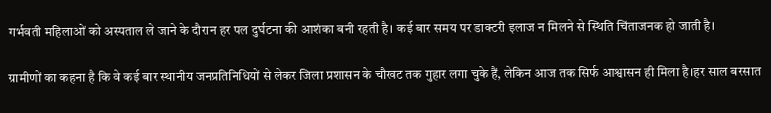गर्भवती महिलाओं को अस्पताल ले जाने के दौरान हर पल दुर्घटना की आशंका बनी रहती है। कई बार समय पर डाक्टरी इलाज न मिलने से स्थिति चिंताजनक हो जाती है।

ग्रामीणों का कहना है कि वे कई बार स्थानीय जनप्रतिनिधियों से लेकर जिला प्रशासन के चौखट तक गुहार लगा चुके हैं, लेकिन आज तक सिर्फ आश्वासन ही मिला है।हर साल बरसात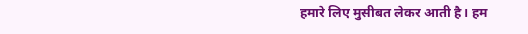हमारे लिए मुसीबत लेकर आती है। हम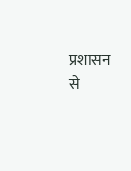प्रशासन से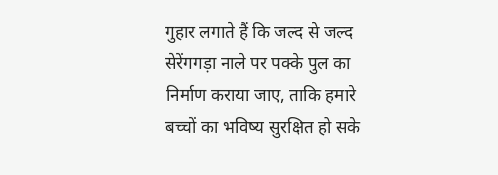गुहार लगाते हैं कि जल्द से जल्द सेरेंगगड़ा नाले पर पक्के पुल का निर्माण कराया जाए, ताकि हमारे बच्चों का भविष्य सुरक्षित हो सके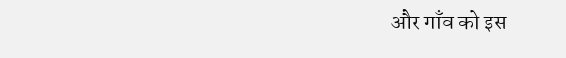और गाँव को इस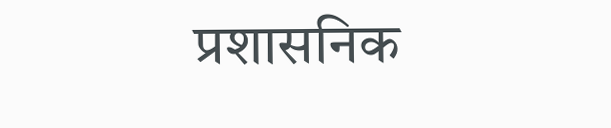प्रशासनिक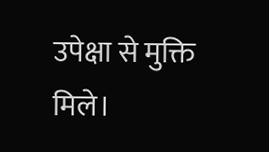उपेक्षा से मुक्ति मिले।